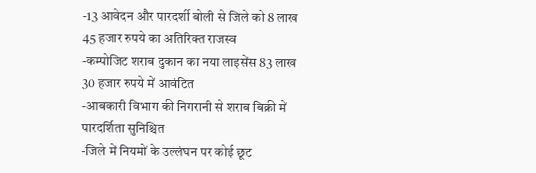-13 आवेदन और पारदर्शी बोली से जिले को 8 लाख 45 हजार रुपये का अतिरिक्त राजस्व
-कम्पोजिट शराब दुकान का नया लाइसेंस 83 लाख 30 हजार रुपये में आवंटित
-आबकारी विभाग की निगरानी से शराब बिक्री में पारदर्शिता सुनिश्चित
-जिले में नियमों के उल्लंघन पर कोई छूट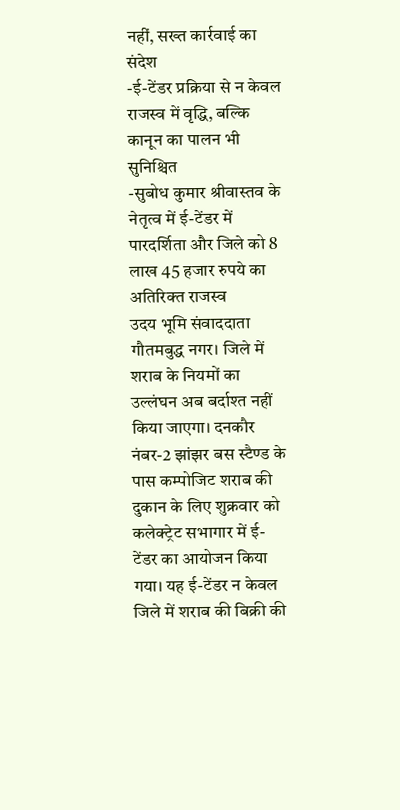नहीं, सख्त कार्रवाई का संदेश
-ई-टेंडर प्रक्रिया से न केवल राजस्व में वृद्धि, बल्कि कानून का पालन भी सुनिश्चित
-सुबोध कुमार श्रीवास्तव के नेतृत्व में ई-टेंडर में पारदर्शिता और जिले को 8 लाख 45 हजार रुपये का अतिरिक्त राजस्व
उदय भूमि संवाददाता
गौतमबुद्ध नगर। जिले में शराब के नियमों का उल्लंघन अब बर्दाश्त नहीं किया जाएगा। दनकौर नंबर-2 झांझर बस स्टैण्ड के पास कम्पोजिट शराब की दुकान के लिए शुक्रवार को कलेक्ट्रेट सभागार में ई-टेंडर का आयोजन किया गया। यह ई-टेंडर न केवल जिले में शराब की बिक्री की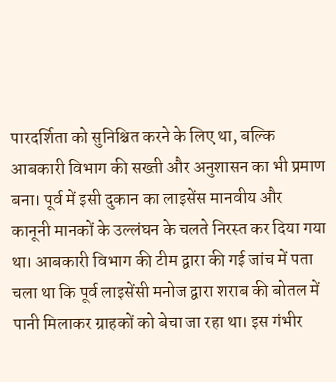पारदर्शिता को सुनिश्चित करने के लिए था, बल्कि आबकारी विभाग की सख्ती और अनुशासन का भी प्रमाण बना। पूर्व में इसी दुकान का लाइसेंस मानवीय और कानूनी मानकों के उल्लंघन के चलते निरस्त कर दिया गया था। आबकारी विभाग की टीम द्वारा की गई जांच में पता चला था कि पूर्व लाइसेंसी मनोज द्वारा शराब की बोतल में पानी मिलाकर ग्राहकों को बेचा जा रहा था। इस गंभीर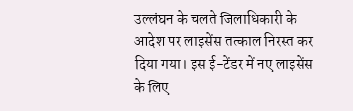उल्लंघन के चलते जिलाधिकारी के आदेश पर लाइसेंस तत्काल निरस्त कर दिया गया। इस ई-टेंडर में नए लाइसेंस के लिए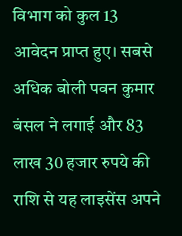विभाग को कुल 13 आवेदन प्राप्त हुए। सबसे अधिक बोली पवन कुमार बंसल ने लगाई और 83 लाख 30 हजार रुपये की राशि से यह लाइसेंस अपने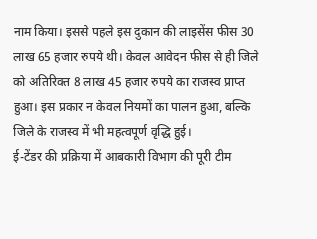नाम किया। इससे पहले इस दुकान की लाइसेंस फीस 30 लाख 65 हजार रुपये थी। केवल आवेदन फीस से ही जिले को अतिरिक्त 8 लाख 45 हजार रुपये का राजस्व प्राप्त हुआ। इस प्रकार न केवल नियमों का पालन हुआ, बल्कि जिले के राजस्व में भी महत्वपूर्ण वृद्धि हुई।
ई-टेंडर की प्रक्रिया में आबकारी विभाग की पूरी टीम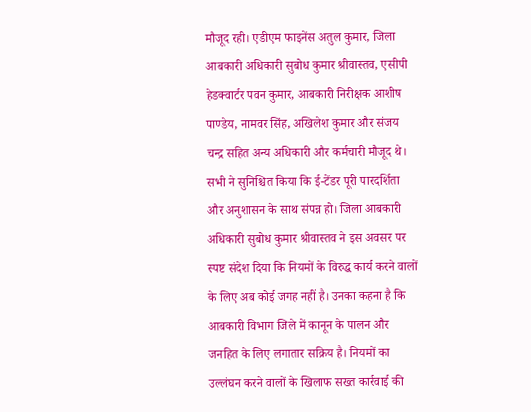मौजूद रही। एडीएम फाइनेंस अतुल कुमार, जिला आबकारी अधिकारी सुबोध कुमार श्रीवास्तव, एसीपी हेडक्वार्टर पवन कुमार, आबकारी निरीक्षक आशीष पाण्डेय, नामवर सिंह, अखिलेश कुमार और संजय चन्द्र सहित अन्य अधिकारी और कर्मचारी मौजूद थे। सभी ने सुनिश्चित किया कि ई-टेंडर पूरी पारदर्शिता और अनुशासन के साथ संपन्न हो। जिला आबकारी अधिकारी सुबोध कुमार श्रीवास्तव ने इस अवसर पर स्पष्ट संदेश दिया कि नियमों के विरुद्ध कार्य करने वालों के लिए अब कोई जगह नहीं है। उनका कहना है कि आबकारी विभाग जिले में कानून के पालन और जनहित के लिए लगातार सक्रिय है। नियमों का उल्लंघन करने वालों के खिलाफ सख्त कार्रवाई की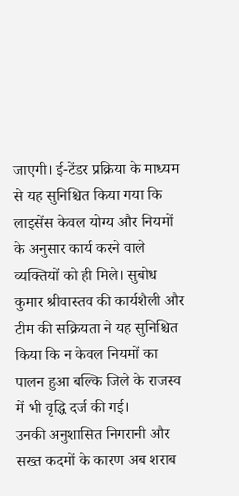जाएगी। ई-टेंडर प्रक्रिया के माध्यम से यह सुनिश्चित किया गया कि लाइसेंस केवल योग्य और नियमों के अनुसार कार्य करने वाले व्यक्तियों को ही मिले। सुबोध कुमार श्रीवास्तव की कार्यशैली और टीम की सक्रियता ने यह सुनिश्चित किया कि न केवल नियमों का पालन हुआ बल्कि जिले के राजस्व में भी वृद्धि दर्ज की गई।
उनकी अनुशासित निगरानी और सख्त कदमों के कारण अब शराब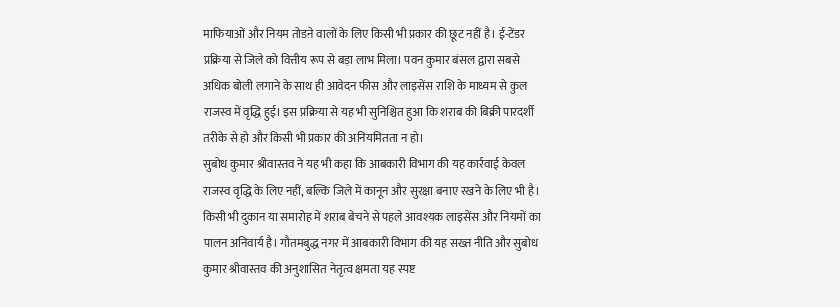माफियाओं और नियम तोडऩे वालों के लिए किसी भी प्रकार की छूट नहीं है। ई-टेंडर प्रक्रिया से जिले को वित्तीय रूप से बड़ा लाभ मिला। पवन कुमार बंसल द्वारा सबसे अधिक बोली लगाने के साथ ही आवेदन फीस और लाइसेंस राशि के माध्यम से कुल राजस्व में वृद्धि हुई। इस प्रक्रिया से यह भी सुनिश्चित हुआ कि शराब की बिक्री पारदर्शी तरीके से हो और किसी भी प्रकार की अनियमितता न हो।
सुबोध कुमार श्रीवास्तव ने यह भी कहा कि आबकारी विभाग की यह कार्रवाई केवल राजस्व वृद्धि के लिए नहीं, बल्कि जिले में कानून और सुरक्षा बनाए रखने के लिए भी है। किसी भी दुकान या समारोह में शराब बेचने से पहले आवश्यक लाइसेंस और नियमों का पालन अनिवार्य है। गौतमबुद्ध नगर में आबकारी विभाग की यह सख्त नीति और सुबोध कुमार श्रीवास्तव की अनुशासित नेतृत्व क्षमता यह स्पष्ट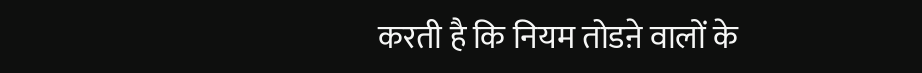करती है कि नियम तोडऩे वालों के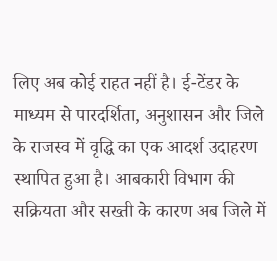लिए अब कोई राहत नहीं है। ई-टेंडर के माध्यम से पारदर्शिता, अनुशासन और जिले के राजस्व में वृद्धि का एक आदर्श उदाहरण स्थापित हुआ है। आबकारी विभाग की सक्रियता और सख्ती के कारण अब जिले में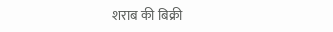शराब की बिक्री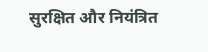सुरक्षित और नियंत्रित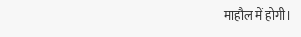माहौल में होगी।